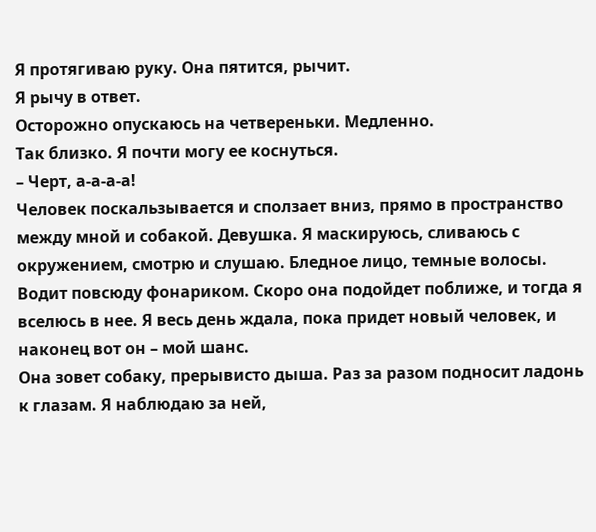Я протягиваю руку. Она пятится, рычит.
Я рычу в ответ.
Осторожно опускаюсь на четвереньки. Медленно.
Так близко. Я почти могу ее коснуться.
– Черт, а-а-а-а!
Человек поскальзывается и сползает вниз, прямо в пространство между мной и собакой. Девушка. Я маскируюсь, сливаюсь с окружением, смотрю и слушаю. Бледное лицо, темные волосы. Водит повсюду фонариком. Скоро она подойдет поближе, и тогда я вселюсь в нее. Я весь день ждала, пока придет новый человек, и наконец вот он – мой шанс.
Она зовет собаку, прерывисто дыша. Раз за разом подносит ладонь к глазам. Я наблюдаю за ней,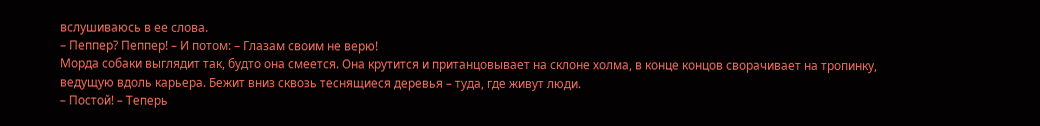вслушиваюсь в ее слова.
– Пеппер? Пеппер! – И потом: – Глазам своим не верю!
Морда собаки выглядит так, будто она смеется. Она крутится и пританцовывает на склоне холма, в конце концов сворачивает на тропинку, ведущую вдоль карьера. Бежит вниз сквозь теснящиеся деревья – туда, где живут люди.
– Постой! – Теперь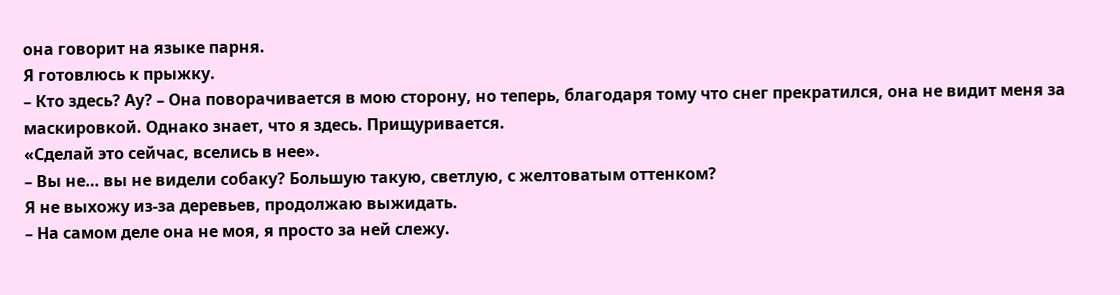она говорит на языке парня.
Я готовлюсь к прыжку.
– Кто здесь? Ау? – Она поворачивается в мою сторону, но теперь, благодаря тому что снег прекратился, она не видит меня за маскировкой. Однако знает, что я здесь. Прищуривается.
«Сделай это сейчас, вселись в нее».
– Вы не… вы не видели собаку? Большую такую, светлую, с желтоватым оттенком?
Я не выхожу из-за деревьев, продолжаю выжидать.
– На самом деле она не моя, я просто за ней слежу.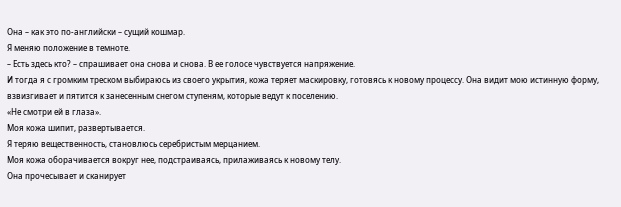Она – как это по-английски – сущий кошмар.
Я меняю положение в темноте.
– Есть здесь кто? – спрашивает она снова и снова. В ее голосе чувствуется напряжение.
И тогда я с громким треском выбираюсь из своего укрытия, кожа теряет маскировку, готовясь к новому процессу. Она видит мою истинную форму, взвизгивает и пятится к занесенным снегом ступеням, которые ведут к поселению.
«Не смотри ей в глаза».
Моя кожа шипит, развертывается.
Я теряю вещественность, становлюсь серебристым мерцанием.
Моя кожа оборачивается вокруг нее, подстраиваясь, прилаживаясь к новому телу.
Она прочесывает и сканирует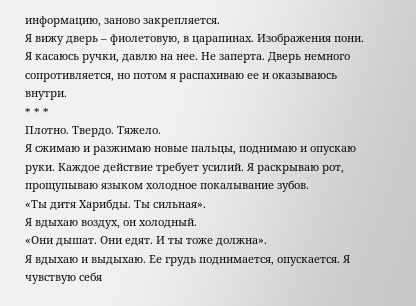информацию, заново закрепляется.
Я вижу дверь – фиолетовую, в царапинах. Изображения пони. Я касаюсь ручки, давлю на нее. Не заперта. Дверь немного сопротивляется, но потом я распахиваю ее и оказываюсь внутри.
* * *
Плотно. Твердо. Тяжело.
Я сжимаю и разжимаю новые пальцы, поднимаю и опускаю руки. Каждое действие требует усилий. Я раскрываю рот, прощупываю языком холодное покалывание зубов.
«Ты дитя Харибды. Ты сильная».
Я вдыхаю воздух, он холодный.
«Они дышат. Они едят. И ты тоже должна».
Я вдыхаю и выдыхаю. Ее грудь поднимается, опускается. Я чувствую себя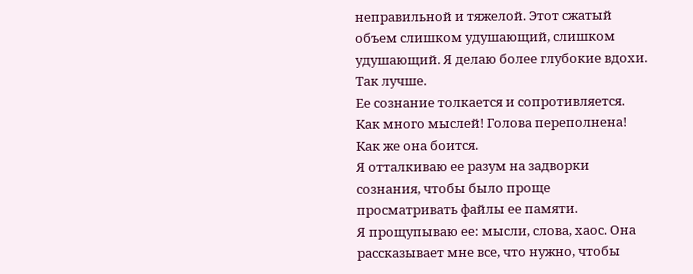неправильной и тяжелой. Этот сжатый объем слишком удушающий, слишком удушающий. Я делаю более глубокие вдохи. Так лучше.
Ее сознание толкается и сопротивляется. Как много мыслей! Голова переполнена!
Как же она боится.
Я отталкиваю ее разум на задворки сознания, чтобы было проще просматривать файлы ее памяти.
Я прощупываю ее: мысли, слова, хаос. Она рассказывает мне все, что нужно, чтобы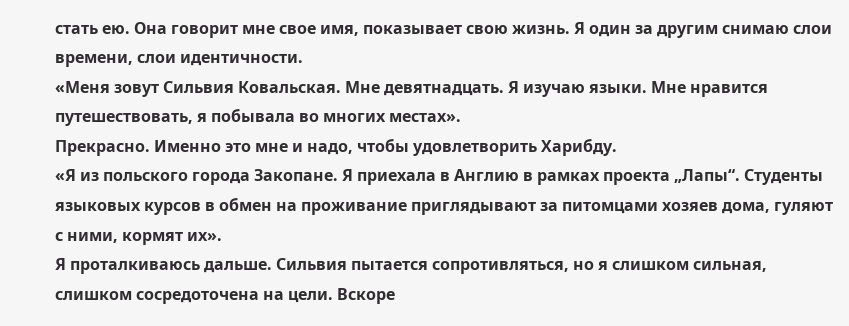стать ею. Она говорит мне свое имя, показывает свою жизнь. Я один за другим снимаю слои времени, слои идентичности.
«Меня зовут Сильвия Ковальская. Мне девятнадцать. Я изучаю языки. Мне нравится путешествовать, я побывала во многих местах».
Прекрасно. Именно это мне и надо, чтобы удовлетворить Харибду.
«Я из польского города Закопане. Я приехала в Англию в рамках проекта „Лапы“. Студенты языковых курсов в обмен на проживание приглядывают за питомцами хозяев дома, гуляют с ними, кормят их».
Я проталкиваюсь дальше. Сильвия пытается сопротивляться, но я слишком сильная, слишком сосредоточена на цели. Вскоре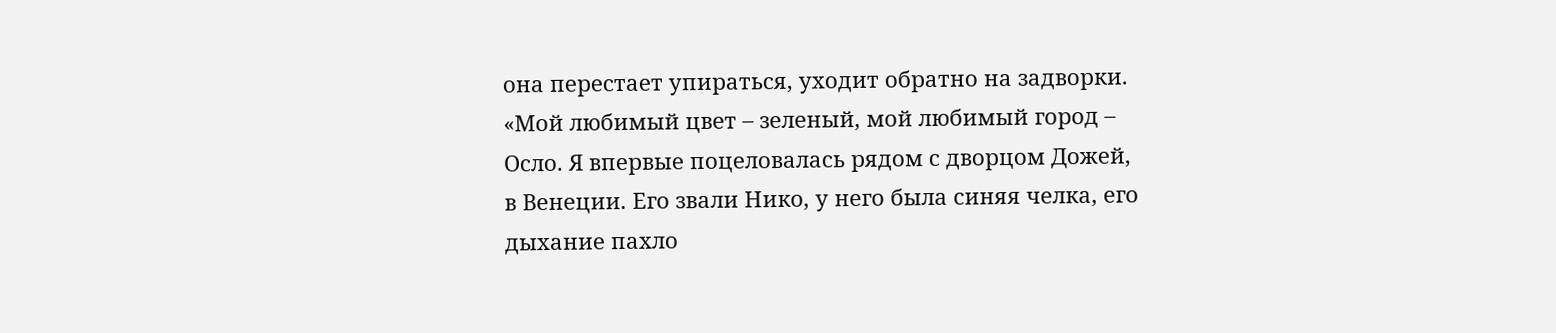она перестает упираться, уходит обратно на задворки.
«Мой любимый цвет – зеленый, мой любимый город – Осло. Я впервые поцеловалась рядом с дворцом Дожей, в Венеции. Его звали Нико, у него была синяя челка, его дыхание пахло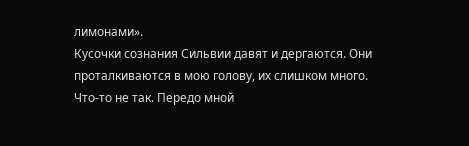лимонами».
Кусочки сознания Сильвии давят и дергаются. Они проталкиваются в мою голову, их слишком много.
Что-то не так. Передо мной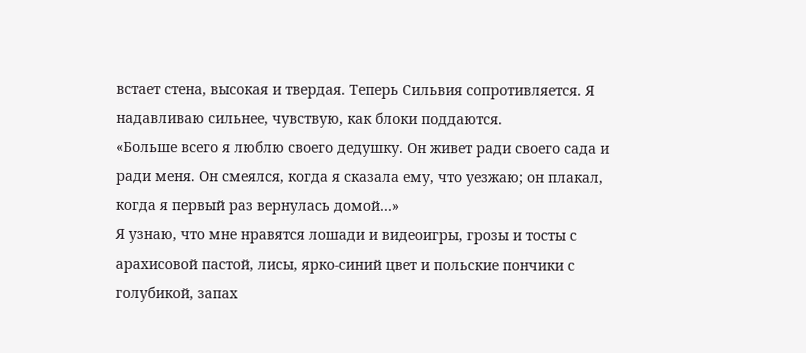встает стена, высокая и твердая. Теперь Сильвия сопротивляется. Я надавливаю сильнее, чувствую, как блоки поддаются.
«Больше всего я люблю своего дедушку. Он живет ради своего сада и ради меня. Он смеялся, когда я сказала ему, что уезжаю; он плакал, когда я первый раз вернулась домой…»
Я узнаю, что мне нравятся лошади и видеоигры, грозы и тосты с арахисовой пастой, лисы, ярко-синий цвет и польские пончики с голубикой, запах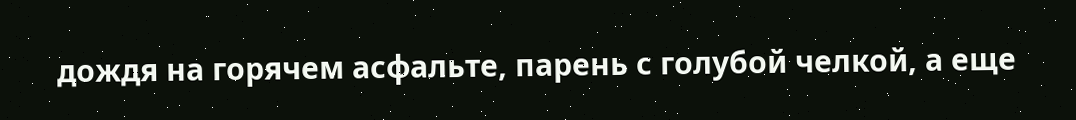дождя на горячем асфальте, парень с голубой челкой, а еще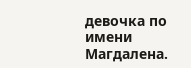девочка по имени Магдалена.